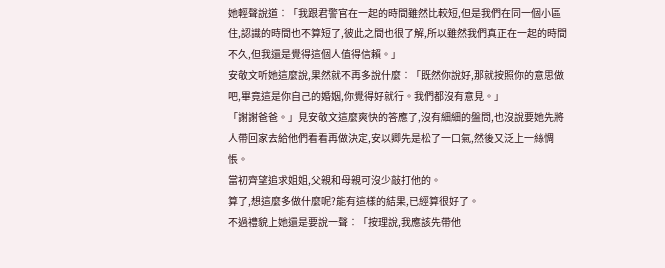她輕聲說道︰「我跟君警官在一起的時間雖然比較短,但是我們在同一個小區住,認識的時間也不算短了,彼此之間也很了解,所以雖然我們真正在一起的時間不久,但我還是覺得這個人值得信賴。」
安敬文听她這麼說,果然就不再多說什麼︰「既然你說好,那就按照你的意思做吧,畢竟這是你自己的婚姻,你覺得好就行。我們都沒有意見。」
「謝謝爸爸。」見安敬文這麼爽快的答應了,沒有細細的盤問,也沒說要她先將人帶回家去給他們看看再做決定,安以卿先是松了一口氣,然後又泛上一絲惆悵。
當初齊望追求姐姐,父親和母親可沒少敲打他的。
算了,想這麼多做什麼呢?能有這樣的結果,已經算很好了。
不過禮貌上她還是要說一聲︰「按理說,我應該先帶他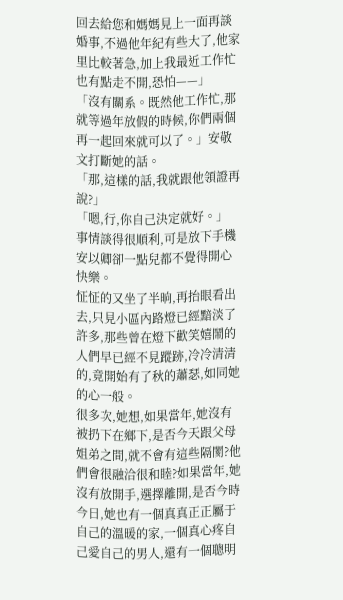回去給您和媽媽見上一面再談婚事,不過他年紀有些大了,他家里比較著急,加上我最近工作忙也有點走不開,恐怕——」
「沒有關系。既然他工作忙,那就等過年放假的時候,你們兩個再一起回來就可以了。」安敬文打斷她的話。
「那,這樣的話,我就跟他領證再說?」
「嗯,行,你自己決定就好。」
事情談得很順利,可是放下手機安以卿卻一點兒都不覺得開心快樂。
怔怔的又坐了半晌,再抬眼看出去,只見小區內路燈已經黯淡了許多,那些曾在燈下歡笑嬉鬧的人們早已經不見蹤跡,冷冷清清的,竟開始有了秋的蕭瑟,如同她的心一般。
很多次,她想,如果當年,她沒有被扔下在鄉下,是否今天跟父母姐弟之間,就不會有這些隔閡?他們會很融洽很和睦?如果當年,她沒有放開手,選擇離開,是否今時今日,她也有一個真真正正屬于自己的溫暖的家,一個真心疼自己愛自己的男人,還有一個聰明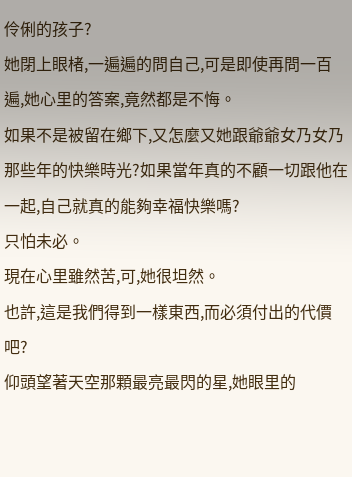伶俐的孩子?
她閉上眼楮,一遍遍的問自己,可是即使再問一百遍,她心里的答案,竟然都是不悔。
如果不是被留在鄉下,又怎麼又她跟爺爺女乃女乃那些年的快樂時光?如果當年真的不顧一切跟他在一起,自己就真的能夠幸福快樂嗎?
只怕未必。
現在心里雖然苦,可,她很坦然。
也許,這是我們得到一樣東西,而必須付出的代價吧?
仰頭望著天空那顆最亮最閃的星,她眼里的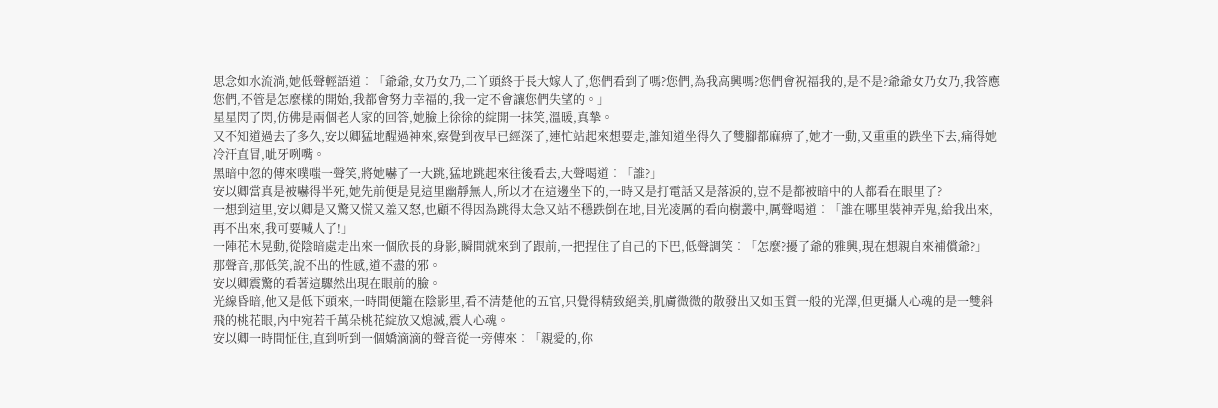思念如水流淌,她低聲輕語道︰「爺爺,女乃女乃,二丫頭終于長大嫁人了,您們看到了嗎?您們,為我高興嗎?您們會祝福我的,是不是?爺爺女乃女乃,我答應您們,不管是怎麼樣的開始,我都會努力幸福的,我一定不會讓您們失望的。」
星星閃了閃,仿佛是兩個老人家的回答,她臉上徐徐的綻開一抹笑,溫暖,真摯。
又不知道過去了多久,安以卿猛地醒過神來,察覺到夜早已經深了,連忙站起來想要走,誰知道坐得久了雙腳都麻痹了,她才一動,又重重的跌坐下去,痛得她冷汗直冒,呲牙咧嘴。
黑暗中忽的傳來噗嗤一聲笑,將她嚇了一大跳,猛地跳起來往後看去,大聲喝道︰「誰?」
安以卿當真是被嚇得半死,她先前便是見這里幽靜無人,所以才在這邊坐下的,一時又是打電話又是落淚的,豈不是都被暗中的人都看在眼里了?
一想到這里,安以卿是又驚又慌又羞又怒,也顧不得因為跳得太急又站不穩跌倒在地,目光凌厲的看向樹叢中,厲聲喝道︰「誰在哪里裝神弄鬼,給我出來,再不出來,我可要喊人了!」
一陣花木晃動,從陰暗處走出來一個欣長的身影,瞬間就來到了跟前,一把捏住了自己的下巴,低聲調笑︰「怎麼?擾了爺的雅興,現在想親自來補償爺?」
那聲音,那低笑,說不出的性感,道不盡的邪。
安以卿震驚的看著這驟然出現在眼前的臉。
光線昏暗,他又是低下頭來,一時間便籠在陰影里,看不清楚他的五官,只覺得精致絕美,肌膚微微的散發出又如玉質一般的光澤,但更攝人心魂的是一雙斜飛的桃花眼,內中宛若千萬朵桃花綻放又熄滅,震人心魂。
安以卿一時間怔住,直到听到一個嬌滴滴的聲音從一旁傳來︰「親愛的,你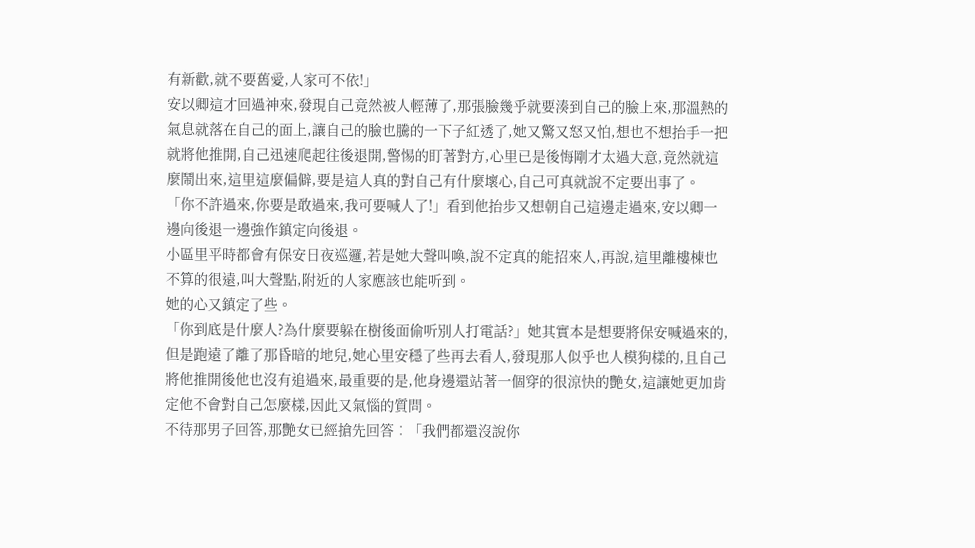有新歡,就不要舊愛,人家可不依!」
安以卿這才回過神來,發現自己竟然被人輕薄了,那張臉幾乎就要湊到自己的臉上來,那溫熱的氣息就落在自己的面上,讓自己的臉也騰的一下子紅透了,她又驚又怒又怕,想也不想抬手一把就將他推開,自己迅速爬起往後退開,警惕的盯著對方,心里已是後悔剛才太過大意,竟然就這麼鬧出來,這里這麼偏僻,要是這人真的對自己有什麼壞心,自己可真就說不定要出事了。
「你不許過來,你要是敢過來,我可要喊人了!」看到他抬步又想朝自己這邊走過來,安以卿一邊向後退一邊強作鎮定向後退。
小區里平時都會有保安日夜巡邏,若是她大聲叫喚,說不定真的能招來人,再說,這里離樓棟也不算的很遠,叫大聲點,附近的人家應該也能听到。
她的心又鎮定了些。
「你到底是什麼人?為什麼要躲在樹後面偷听別人打電話?」她其實本是想要將保安喊過來的,但是跑遠了離了那昏暗的地兒,她心里安穩了些再去看人,發現那人似乎也人模狗樣的,且自己將他推開後他也沒有追過來,最重要的是,他身邊還站著一個穿的很涼快的艷女,這讓她更加肯定他不會對自己怎麼樣,因此又氣惱的質問。
不待那男子回答,那艷女已經搶先回答︰「我們都還沒說你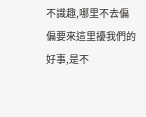不識趣,哪里不去偏偏要來這里擾我們的好事,是不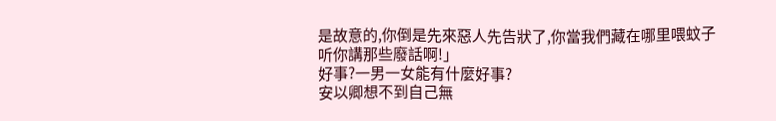是故意的,你倒是先來惡人先告狀了,你當我們藏在哪里喂蚊子听你講那些廢話啊!」
好事?一男一女能有什麼好事?
安以卿想不到自己無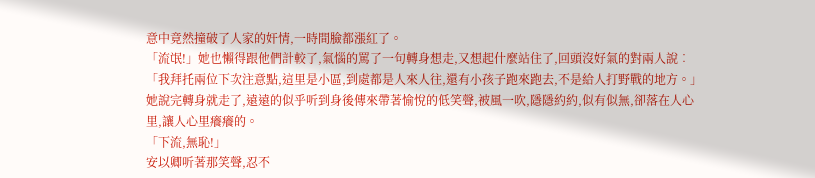意中竟然撞破了人家的奸情,一時間臉都漲紅了。
「流氓!」她也懶得跟他們計較了,氣惱的罵了一句轉身想走,又想起什麼站住了,回頭沒好氣的對兩人說︰「我拜托兩位下次注意點,這里是小區,到處都是人來人往,還有小孩子跑來跑去,不是給人打野戰的地方。」
她說完轉身就走了,遠遠的似乎听到身後傳來帶著愉悅的低笑聲,被風一吹,隱隱約約,似有似無,卻落在人心里,讓人心里癢癢的。
「下流,無恥!」
安以卿听著那笑聲,忍不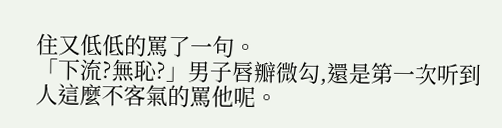住又低低的罵了一句。
「下流?無恥?」男子唇瓣微勾,還是第一次听到人這麼不客氣的罵他呢。